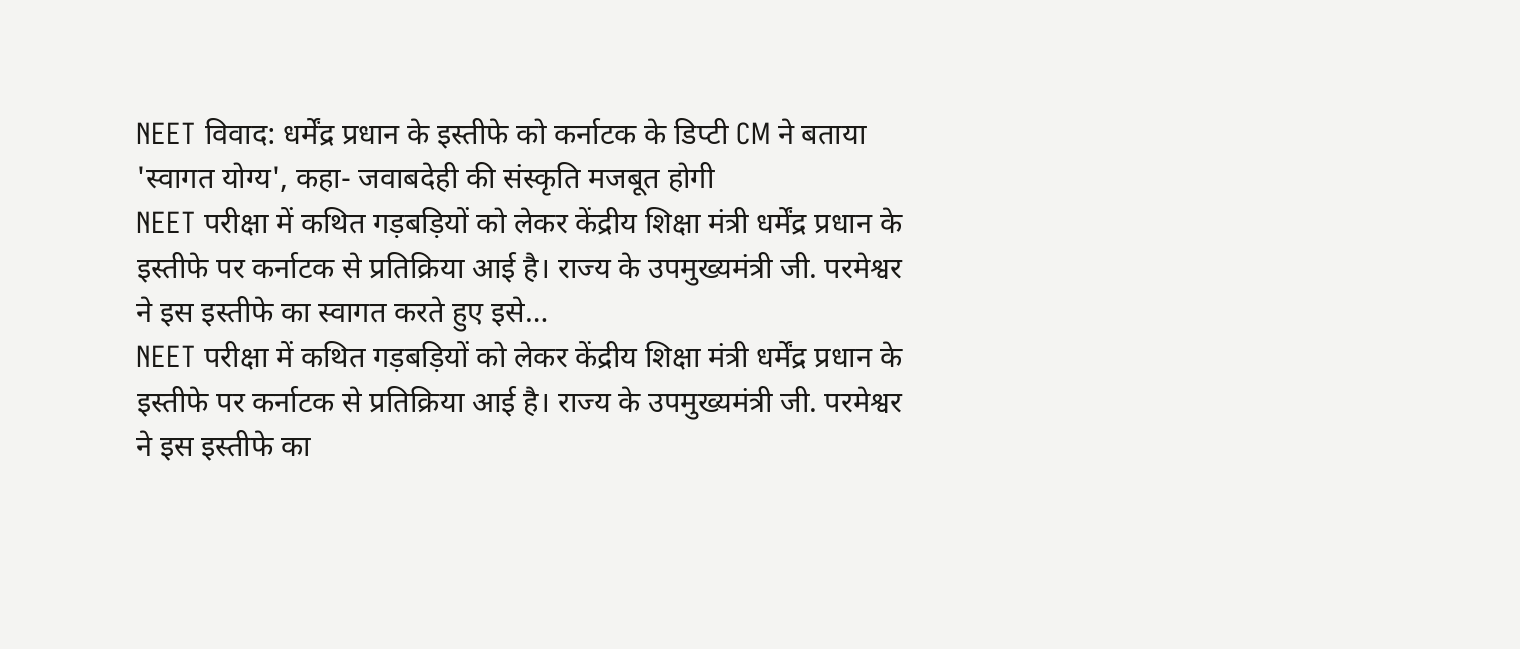NEET विवाद: धर्मेंद्र प्रधान के इस्तीफे को कर्नाटक के डिप्टी CM ने बताया 'स्वागत योग्य', कहा- जवाबदेही की संस्कृति मजबूत होगी
NEET परीक्षा में कथित गड़बड़ियों को लेकर केंद्रीय शिक्षा मंत्री धर्मेंद्र प्रधान के इस्तीफे पर कर्नाटक से प्रतिक्रिया आई है। राज्य के उपमुख्यमंत्री जी. परमेश्वर ने इस इस्तीफे का स्वागत करते हुए इसे…
NEET परीक्षा में कथित गड़बड़ियों को लेकर केंद्रीय शिक्षा मंत्री धर्मेंद्र प्रधान के इस्तीफे पर कर्नाटक से प्रतिक्रिया आई है। राज्य के उपमुख्यमंत्री जी. परमेश्वर ने इस इस्तीफे का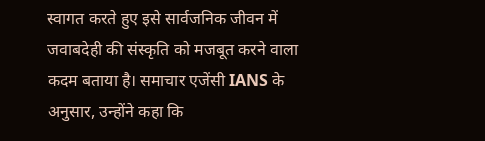स्वागत करते हुए इसे सार्वजनिक जीवन में जवाबदेही की संस्कृति को मजबूत करने वाला कदम बताया है। समाचार एजेंसी IANS के अनुसार, उन्होंने कहा कि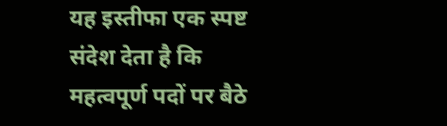यह इस्तीफा एक स्पष्ट संदेश देता है कि महत्वपूर्ण पदों पर बैठे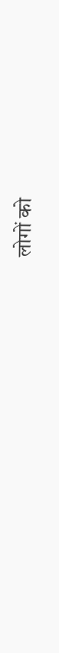लोगों को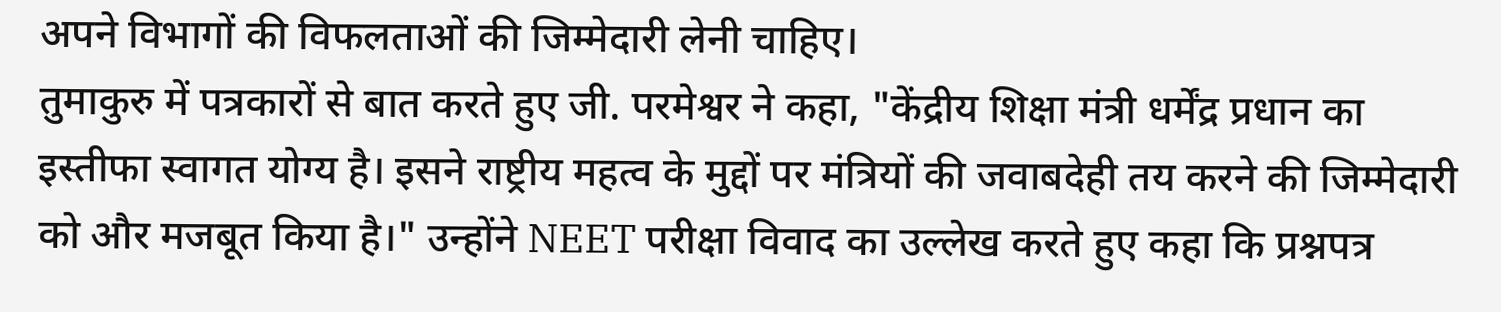अपने विभागों की विफलताओं की जिम्मेदारी लेनी चाहिए।
तुमाकुरु में पत्रकारों से बात करते हुए जी. परमेश्वर ने कहा, "केंद्रीय शिक्षा मंत्री धर्मेंद्र प्रधान का इस्तीफा स्वागत योग्य है। इसने राष्ट्रीय महत्व के मुद्दों पर मंत्रियों की जवाबदेही तय करने की जिम्मेदारी को और मजबूत किया है।" उन्होंने NEET परीक्षा विवाद का उल्लेख करते हुए कहा कि प्रश्नपत्र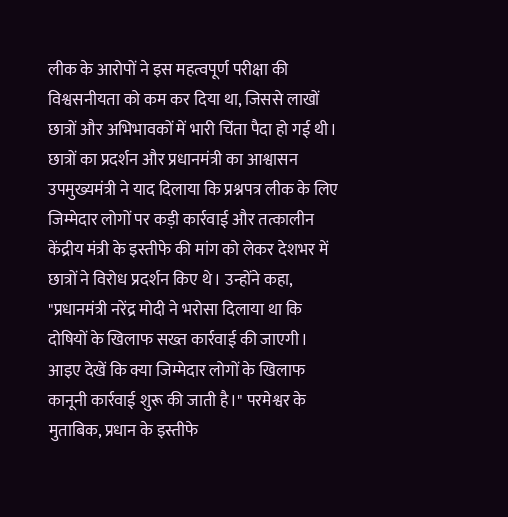लीक के आरोपों ने इस महत्वपूर्ण परीक्षा की विश्वसनीयता को कम कर दिया था, जिससे लाखों छात्रों और अभिभावकों में भारी चिंता पैदा हो गई थी।
छात्रों का प्रदर्शन और प्रधानमंत्री का आश्वासन
उपमुख्यमंत्री ने याद दिलाया कि प्रश्नपत्र लीक के लिए जिम्मेदार लोगों पर कड़ी कार्रवाई और तत्कालीन केंद्रीय मंत्री के इस्तीफे की मांग को लेकर देशभर में छात्रों ने विरोध प्रदर्शन किए थे। उन्होंने कहा, "प्रधानमंत्री नरेंद्र मोदी ने भरोसा दिलाया था कि दोषियों के खिलाफ सख्त कार्रवाई की जाएगी। आइए देखें कि क्या जिम्मेदार लोगों के खिलाफ कानूनी कार्रवाई शुरू की जाती है।" परमेश्वर के मुताबिक, प्रधान के इस्तीफे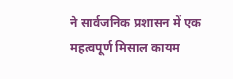ने सार्वजनिक प्रशासन में एक महत्वपूर्ण मिसाल कायम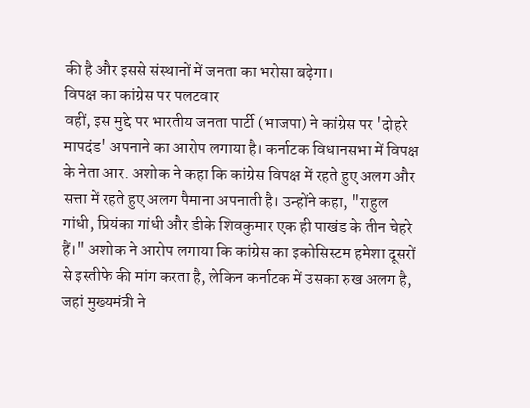की है और इससे संस्थानों में जनता का भरोसा बढ़ेगा।
विपक्ष का कांग्रेस पर पलटवार
वहीं, इस मुद्दे पर भारतीय जनता पार्टी (भाजपा) ने कांग्रेस पर 'दोहरे मापदंड' अपनाने का आरोप लगाया है। कर्नाटक विधानसभा में विपक्ष के नेता आर. अशोक ने कहा कि कांग्रेस विपक्ष में रहते हुए अलग और सत्ता में रहते हुए अलग पैमाना अपनाती है। उन्होंने कहा, "राहुल गांधी, प्रियंका गांधी और डीके शिवकुमार एक ही पाखंड के तीन चेहरे हैं।" अशोक ने आरोप लगाया कि कांग्रेस का इकोसिस्टम हमेशा दूसरों से इस्तीफे की मांग करता है, लेकिन कर्नाटक में उसका रुख अलग है, जहां मुख्यमंत्री ने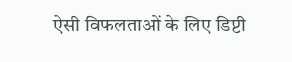ऐसी विफलताओं के लिए डिप्टी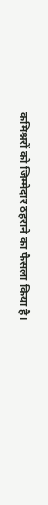कमिश्नरों को जिम्मेदार ठहराने का फैसला किया है।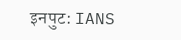इनपुट: IANS